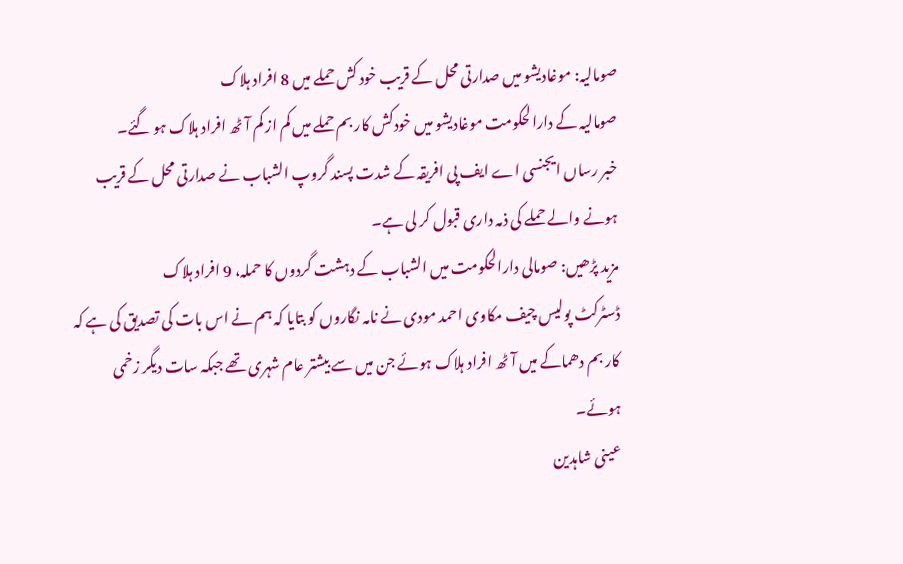صومالیہ: موغادیشو میں صدارتی محل کے قریب خود کش حملے میں 8 افراد ہلاک
صومالیہ کے دارالحکومت موغادیشو میں خودکش کار بم حملے میں کم از کم آٹھ افراد ہلاک ہو گئے۔
خبر رساں ایجنسی اے ایف پی افریقہ کے شدت پسند گروپ الشباب نے صدارتی محل کے قریب ہونے والے حملے کی ذمہ داری قبول کر لی ہے۔
مزید پڑھیں: صومالی دارالحکومت میں الشباب کے دہشت گردوں کا حملہ، 9 افراد ہلاک
ڈسٹرکٹ پولیس چیف مکاوی احمد مودی نے نامہ نگاروں کو بتایا کہ ہم نے اس بات کی تصدیق کی ہے کہ کار بم دھماکے میں آٹھ افراد ہلاک ہوئے جن میں سے بیشتر عام شہری تھے جبکہ سات دیگر زخمی ہوئے۔
عینی شاہدین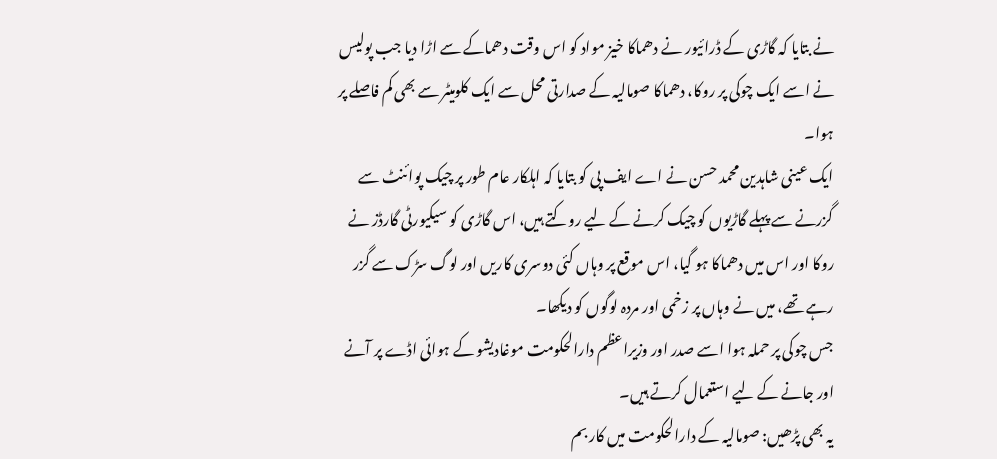نے بتایا کہ گاڑی کے ڈرائیور نے دھماکا خیز مواد کو اس وقت دھماکے سے اڑا دیا جب پولیس نے اسے ایک چوکی پر روکا، دھماکا صومالیہ کے صدارتی محل سے ایک کلومیٹر سے بھی کم فاصلے پر ہوا۔
ایک عینی شاہدین محمد حسن نے اے ایف پی کو بتایا کہ اہلکار عام طور پر چیک پوائنٹ سے گزرنے سے پہلے گاڑیوں کو چیک کرنے کے لیے روکتے ہیں، اس گاڑی کو سیکیورٹی گارڈز نے روکا اور اس میں دھماکا ہو گیا، اس موقع پر وہاں کئی دوسری کاریں اور لوگ سڑک سے گزر رہے تھے، میں نے وہاں پر زخمی اور مردہ لوگوں کو دیکھا۔
جس چوکی پر حملہ ہوا اسے صدر اور وزیراعظم دارالحکومت موغادیشو کے ہوائی اڈے پر آنے اور جانے کے لیے استعمال کرتے ہیں۔
یہ بھی پڑھیں: صومالیہ کے دارالحکومت میں کار بم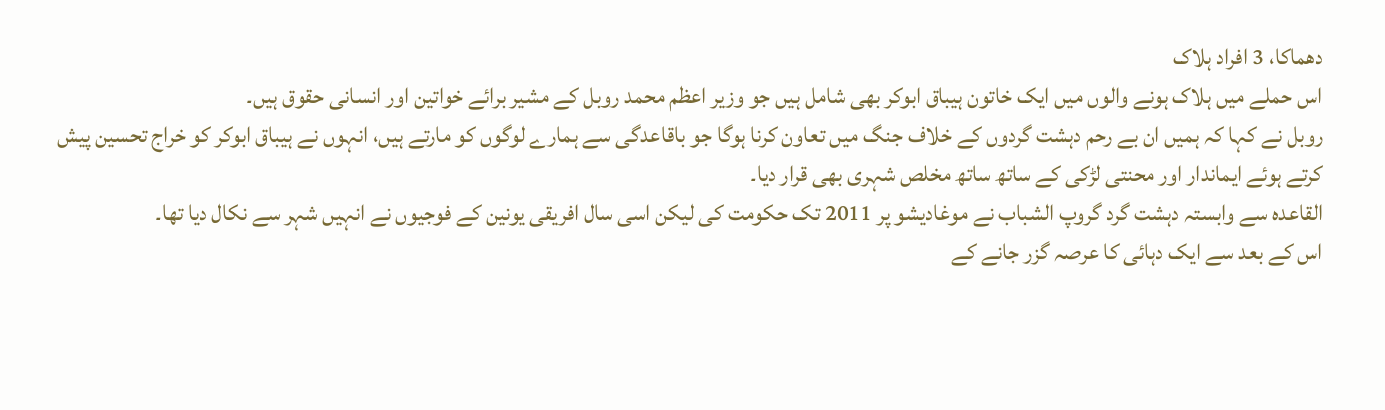دھماکا، 3 افراد ہلاک
اس حملے میں ہلاک ہونے والوں میں ایک خاتون ہیباق ابوکر بھی شامل ہیں جو وزیر اعظم محمد روبل کے مشیر برائے خواتین اور انسانی حقوق ہیں۔
روبل نے کہا کہ ہمیں ان بے رحم دہشت گردوں کے خلاف جنگ میں تعاون کرنا ہوگا جو باقاعدگی سے ہمارے لوگوں کو مارتے ہیں، انہوں نے ہیباق ابوکر کو خراج تحسین پیش کرتے ہوئے ایماندار اور محنتی لڑکی کے ساتھ ساتھ مخلص شہری بھی قرار دیا۔
القاعدہ سے وابستہ دہشت گرد گروپ الشباب نے موغادیشو پر 2011 تک حکومت کی لیکن اسی سال افریقی یونین کے فوجیوں نے انہیں شہر سے نکال دیا تھا۔
اس کے بعد سے ایک دہائی کا عرصہ گزر جانے کے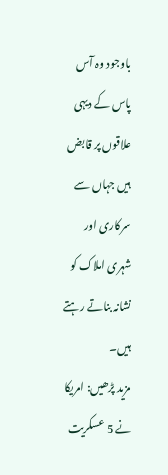باوجود وہ آس پاس کے دیہی علاقوں پر قابض ہیں جہاں سے سرکاری اور شہری املاک کو نشانہ بناتے رہتے ہیں۔
مزید پڑھیں: امریکا نے 5 عسکریت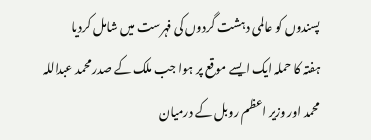پسندوں کو عالمی دہشت گردوں کی فہرست میں شامل کردیا
ہفتہ کا حملہ ایک ایسے موقع پر ہوا جب ملک کے صدر محمد عبداللہ محمد اور وزیر اعظم روبل کے درمیان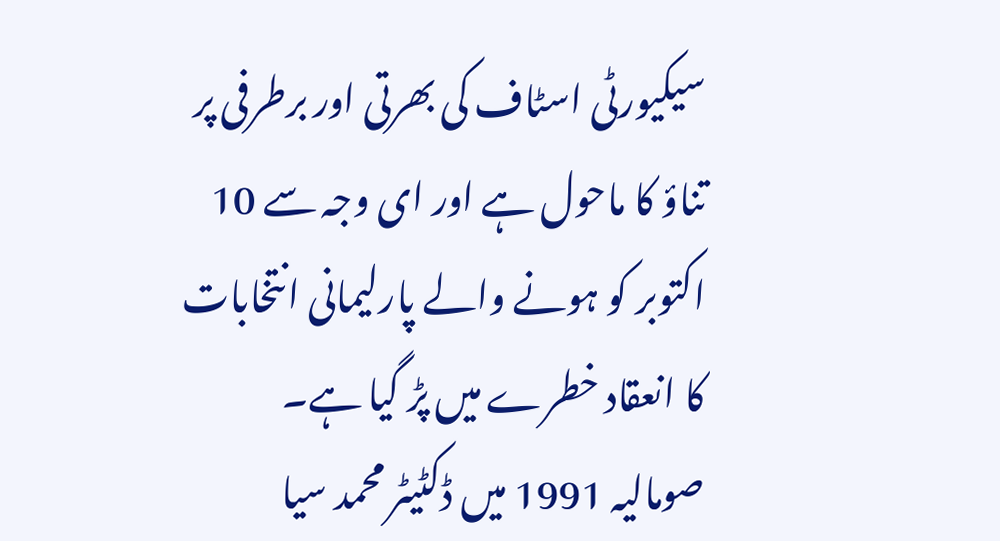سیکیورٹی اسٹاف کی بھرتی اور برطرفی پر تناؤ کا ماحول ہے اور ای وجہ سے 10 اکتوبر کو ہونے والے پارلیمانی انتخابات کا انعقاد خطرے میں پڑ گیا ہے۔
صومالیہ 1991 میں ڈکٹیٹر محمد سیا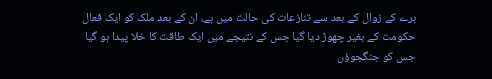برے کے زوال کے بعد سے تنازعات کی حالت میں ہے، ان کے بعد ملک کو ایک فعال حکومت کے بغیر چھوڑ دیا گیا جس کے نتیجے میں ایک طاقت کا خلا پیدا ہو گیا جس کو جنگجوؤں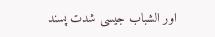اور الشباب جیسی شدت پسند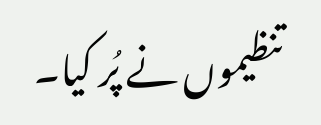تنظیموں نے پُر کیا۔